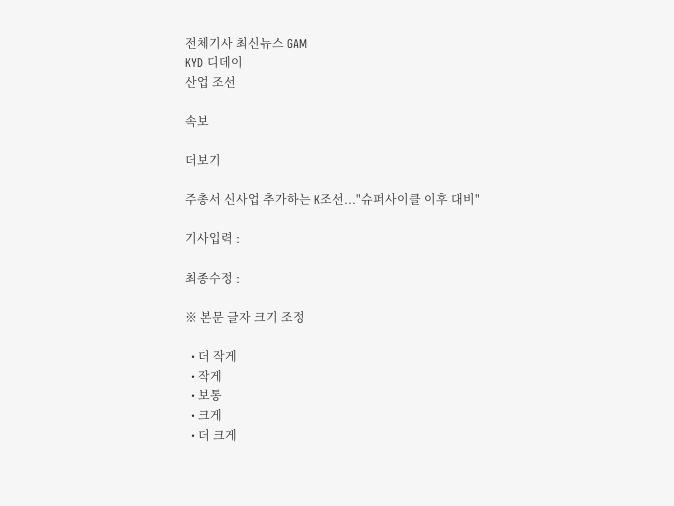전체기사 최신뉴스 GAM
KYD 디데이
산업 조선

속보

더보기

주총서 신사업 추가하는 K조선..."슈퍼사이클 이후 대비"

기사입력 :

최종수정 :

※ 본문 글자 크기 조정

  • 더 작게
  • 작게
  • 보통
  • 크게
  • 더 크게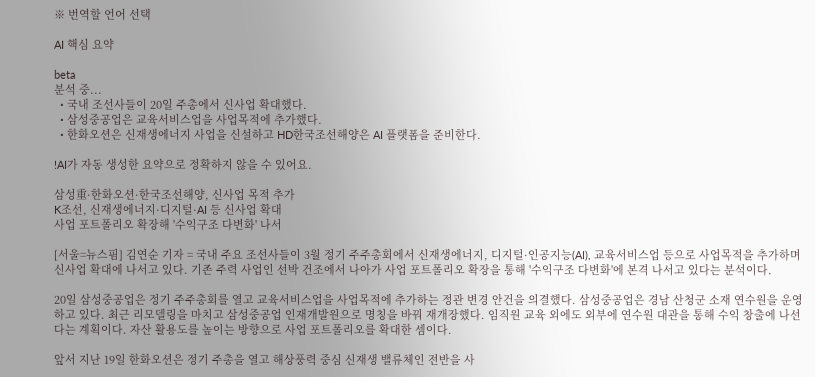※ 번역할 언어 선택

AI 핵심 요약

beta
분석 중...
  • 국내 조선사들이 20일 주총에서 신사업 확대했다.
  • 삼성중공업은 교육서비스업을 사업목적에 추가했다.
  • 한화오션은 신재생에너지 사업을 신설하고 HD한국조선해양은 AI 플랫폼을 준비한다.

!AI가 자동 생성한 요약으로 정확하지 않을 수 있어요.

삼성重·한화오션·한국조선해양, 신사업 목적 추가
K조선, 신재생에너지·디지털·AI 등 신사업 확대
사업 포트폴리오 확장해 '수익구조 다변화' 나서

[서울=뉴스핌] 김연순 기자 = 국내 주요 조선사들이 3월 정기 주주총회에서 신재생에너지, 디지털·인공지능(AI), 교육서비스업 등으로 사업목적을 추가하며 신사업 확대에 나서고 있다. 기존 주력 사업인 선박 건조에서 나아가 사업 포트폴리오 확장을 통해 '수익구조 다변화'에 본격 나서고 있다는 분석이다.

20일 삼성중공업은 정기 주주총회를 열고 교육서비스업을 사업목적에 추가하는 정관 변경 안건을 의결했다. 삼성중공업은 경남 산청군 소재 연수원을 운영하고 있다. 최근 리모델링을 마치고 삼성중공업 인재개발원으로 명칭을 바꿔 재개장했다. 임직원 교육 외에도 외부에 연수원 대관을 통해 수익 창출에 나선다는 계획이다. 자산 활용도를 높이는 방향으로 사업 포트폴리오를 확대한 셈이다.

앞서 지난 19일 한화오션은 정기 주총을 열고 해상풍력 중심 신재생 밸류체인 전반을 사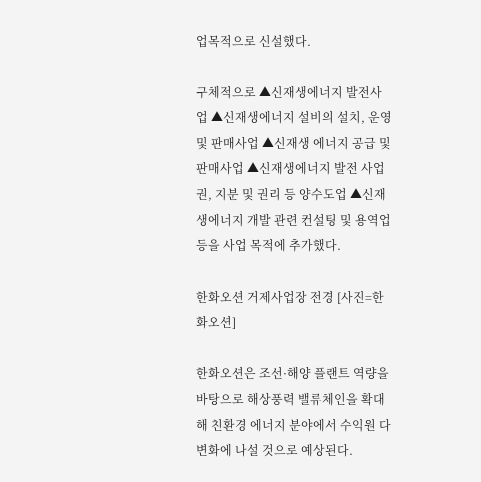업목적으로 신설했다.

구체적으로 ▲신재생에너지 발전사업 ▲신재생에너지 설비의 설치, 운영 및 판매사업 ▲신재생 에너지 공급 및 판매사업 ▲신재생에너지 발전 사업권, 지분 및 권리 등 양수도업 ▲신재생에너지 개발 관련 컨설팅 및 용역업 등을 사업 목적에 추가했다.

한화오션 거제사업장 전경 [사진=한화오션]

한화오션은 조선·해양 플랜트 역량을 바탕으로 해상풍력 밸류체인을 확대해 친환경 에너지 분야에서 수익원 다변화에 나설 것으로 예상된다.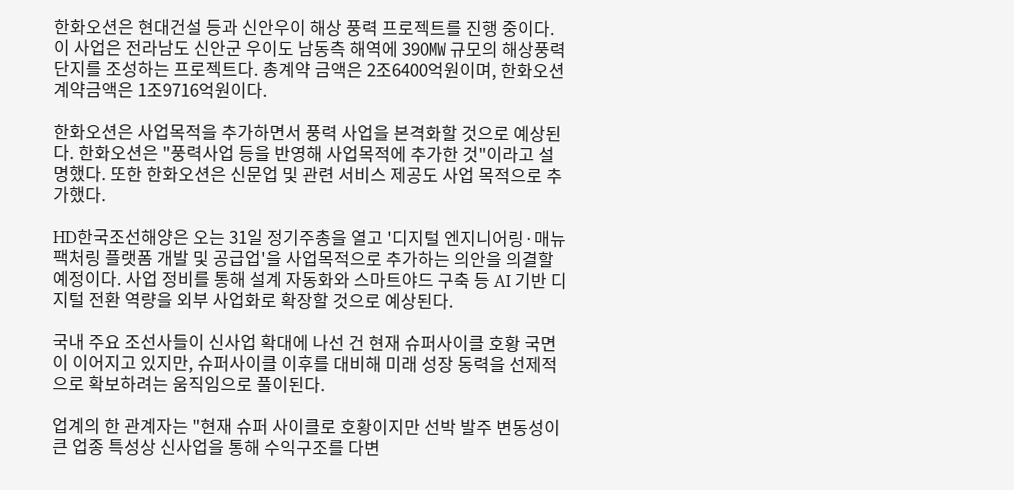한화오션은 현대건설 등과 신안우이 해상 풍력 프로젝트를 진행 중이다. 이 사업은 전라남도 신안군 우이도 남동측 해역에 390㎿ 규모의 해상풍력 단지를 조성하는 프로젝트다. 총계약 금액은 2조6400억원이며, 한화오션 계약금액은 1조9716억원이다.

한화오션은 사업목적을 추가하면서 풍력 사업을 본격화할 것으로 예상된다. 한화오션은 "풍력사업 등을 반영해 사업목적에 추가한 것"이라고 설명했다. 또한 한화오션은 신문업 및 관련 서비스 제공도 사업 목적으로 추가했다.

HD한국조선해양은 오는 31일 정기주총을 열고 '디지털 엔지니어링·매뉴팩처링 플랫폼 개발 및 공급업'을 사업목적으로 추가하는 의안을 의결할 예정이다. 사업 정비를 통해 설계 자동화와 스마트야드 구축 등 AI 기반 디지털 전환 역량을 외부 사업화로 확장할 것으로 예상된다.

국내 주요 조선사들이 신사업 확대에 나선 건 현재 슈퍼사이클 호황 국면이 이어지고 있지만, 슈퍼사이클 이후를 대비해 미래 성장 동력을 선제적으로 확보하려는 움직임으로 풀이된다.

업계의 한 관계자는 "현재 슈퍼 사이클로 호황이지만 선박 발주 변동성이 큰 업종 특성상 신사업을 통해 수익구조를 다변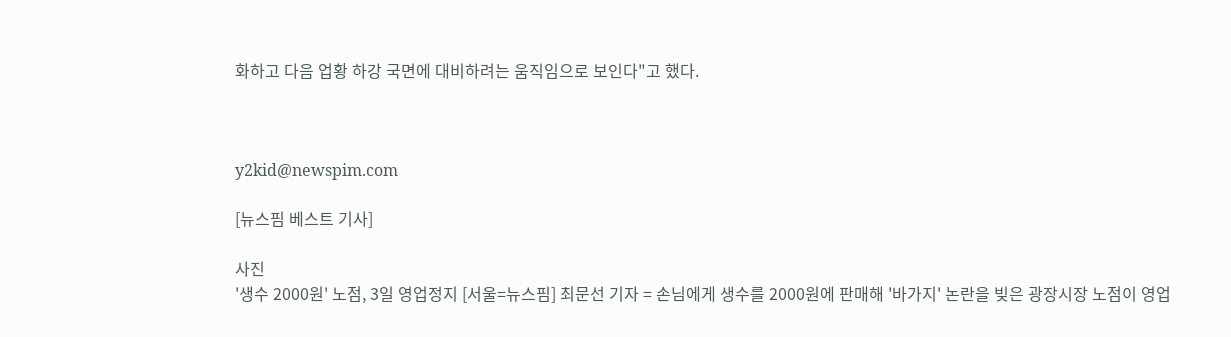화하고 다음 업황 하강 국면에 대비하려는 움직임으로 보인다"고 했다.



y2kid@newspim.com

[뉴스핌 베스트 기사]

사진
'생수 2000원' 노점, 3일 영업정지 [서울=뉴스핌] 최문선 기자 = 손님에게 생수를 2000원에 판매해 '바가지' 논란을 빚은 광장시장 노점이 영업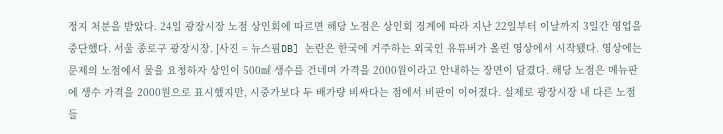정지 처분을 받았다. 24일 광장시장 노점 상인회에 따르면 해당 노점은 상인회 징계에 따라 지난 22일부터 이날까지 3일간 영업을 중단했다. 서울 종로구 광장시장. [사진 = 뉴스핌DB] 논란은 한국에 거주하는 외국인 유튜버가 올린 영상에서 시작됐다. 영상에는 문제의 노점에서 물을 요청하자 상인이 500㎖ 생수를 건네며 가격을 2000원이라고 안내하는 장면이 담겼다. 해당 노점은 메뉴판에 생수 가격을 2000원으로 표시했지만, 시중가보다 두 배가량 비싸다는 점에서 비판이 이어졌다. 실제로 광장시장 내 다른 노점들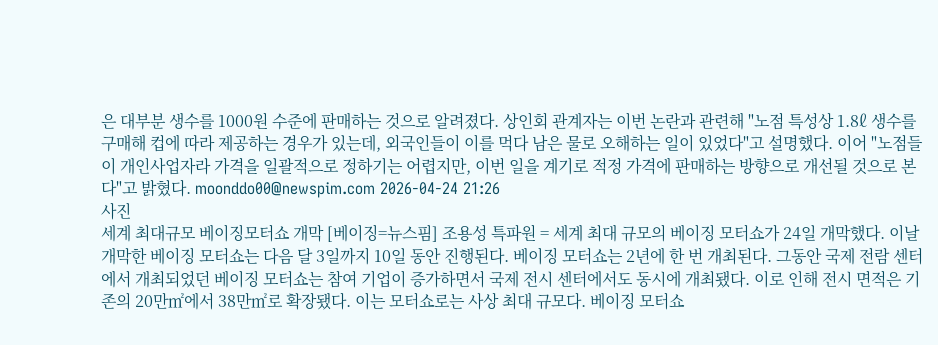은 대부분 생수를 1000원 수준에 판매하는 것으로 알려졌다. 상인회 관계자는 이번 논란과 관련해 "노점 특성상 1.8ℓ 생수를 구매해 컵에 따라 제공하는 경우가 있는데, 외국인들이 이를 먹다 남은 물로 오해하는 일이 있었다"고 설명했다. 이어 "노점들이 개인사업자라 가격을 일괄적으로 정하기는 어렵지만, 이번 일을 계기로 적정 가격에 판매하는 방향으로 개선될 것으로 본다"고 밝혔다. moonddo00@newspim.com 2026-04-24 21:26
사진
세계 최대규모 베이징모터쇼 개막 [베이징=뉴스핌] 조용성 특파원 = 세계 최대 규모의 베이징 모터쇼가 24일 개막했다. 이날 개막한 베이징 모터쇼는 다음 달 3일까지 10일 동안 진행된다. 베이징 모터쇼는 2년에 한 번 개최된다. 그동안 국제 전람 센터에서 개최되었던 베이징 모터쇼는 참여 기업이 증가하면서 국제 전시 센터에서도 동시에 개최됐다. 이로 인해 전시 면적은 기존의 20만㎡에서 38만㎡로 확장됐다. 이는 모터쇼로는 사상 최대 규모다. 베이징 모터쇼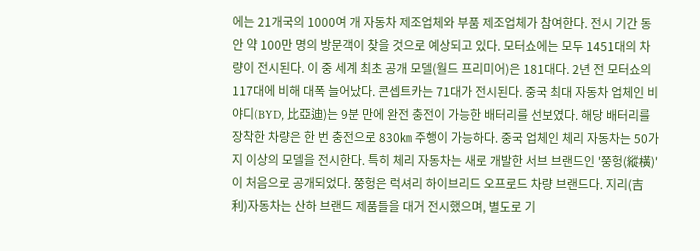에는 21개국의 1000여 개 자동차 제조업체와 부품 제조업체가 참여한다. 전시 기간 동안 약 100만 명의 방문객이 찾을 것으로 예상되고 있다. 모터쇼에는 모두 1451대의 차량이 전시된다. 이 중 세계 최초 공개 모델(월드 프리미어)은 181대다. 2년 전 모터쇼의 117대에 비해 대폭 늘어났다. 콘셉트카는 71대가 전시된다. 중국 최대 자동차 업체인 비야디(BYD, 比亞迪)는 9분 만에 완전 충전이 가능한 배터리를 선보였다. 해당 배터리를 장착한 차량은 한 번 충전으로 830㎞ 주행이 가능하다. 중국 업체인 체리 자동차는 50가지 이상의 모델을 전시한다. 특히 체리 자동차는 새로 개발한 서브 브랜드인 '쭝헝(縱橫)'이 처음으로 공개되었다. 쭝헝은 럭셔리 하이브리드 오프로드 차량 브랜드다. 지리(吉利)자동차는 산하 브랜드 제품들을 대거 전시했으며, 별도로 기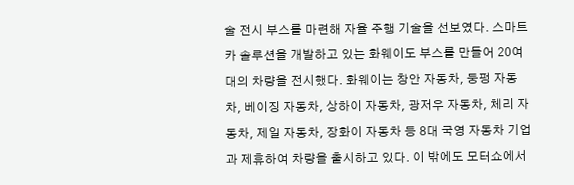술 전시 부스를 마련해 자율 주행 기술을 선보였다. 스마트카 솔루션을 개발하고 있는 화웨이도 부스를 만들어 20여 대의 차량을 전시했다. 화웨이는 창안 자동차, 둥펑 자동차, 베이징 자동차, 상하이 자동차, 광저우 자동차, 체리 자동차, 제일 자동차, 장화이 자동차 등 8대 국영 자동차 기업과 제휴하여 차량을 출시하고 있다. 이 밖에도 모터쇼에서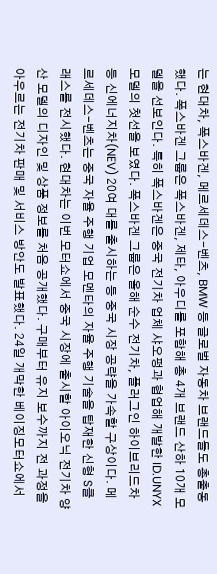는 현대차, 폭스바겐, 메르세데스-벤츠, BMW 등 글로벌 자동차 브랜드들도 총출동했다. 폭스바겐 그룹은 폭스바겐, 제타, 아우디를 포함해 총 4개 브랜드 산하 10개 모델을 선보인다. 특히 폭스바겐은 중국 전기차 업체 샤오펑과 협업해 개발한 ID.UNYX 모델의 첫선을 보였다. 폭스바겐 그룹은 올해 순수 전기차, 플러그인 하이브리드차 등 신에너지차(NEV) 20여 대를 출시하는 등 중국 시장 공략을 가속할 구상이다. 메르세데스-벤츠는 중국 자율 주행 기업 모멘타의 자율 주행 기술을 탑재한 신형 S클래스를 전시했다. 현대차는 이번 모터쇼에서 중국 시장에 출시할 아이오닉 전기차 양산 모델의 디자인 및 상품 정보를 처음 공개했다. 구매부터 유지 보수까지 전 과정을 아우르는 전기차 판매 및 서비스 방안도 발표했다. 24일 개막한 베이징모터쇼에서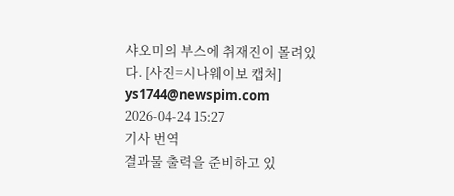샤오미의 부스에 취재진이 몰려있다. [사진=시나웨이보 캡처] ys1744@newspim.com 2026-04-24 15:27
기사 번역
결과물 출력을 준비하고 있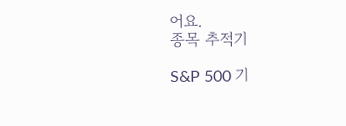어요.
종목 추적기

S&P 500 기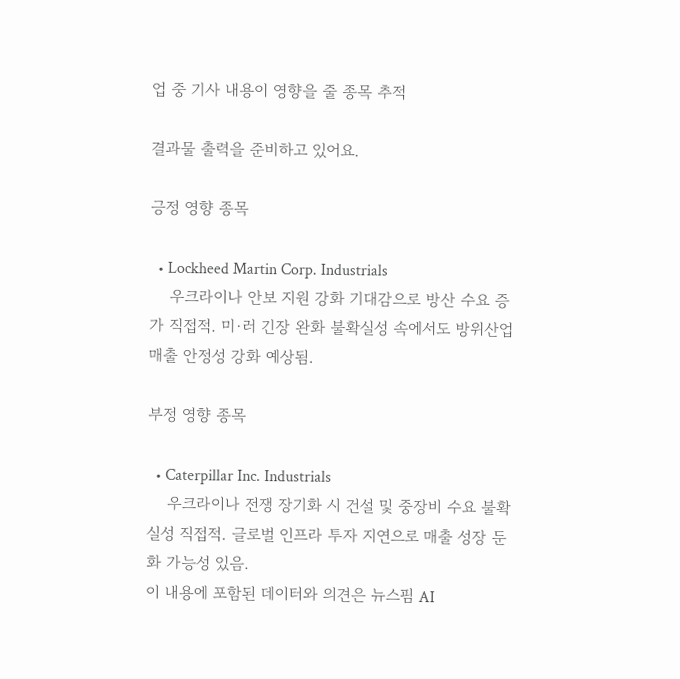업 중 기사 내용이 영향을 줄 종목 추적

결과물 출력을 준비하고 있어요.

긍정 영향 종목

  • Lockheed Martin Corp. Industrials
    우크라이나 안보 지원 강화 기대감으로 방산 수요 증가 직접적. 미·러 긴장 완화 불확실성 속에서도 방위산업 매출 안정성 강화 예상됨.

부정 영향 종목

  • Caterpillar Inc. Industrials
    우크라이나 전쟁 장기화 시 건설 및 중장비 수요 불확실성 직접적. 글로벌 인프라 투자 지연으로 매출 성장 둔화 가능성 있음.
이 내용에 포함된 데이터와 의견은 뉴스핌 AI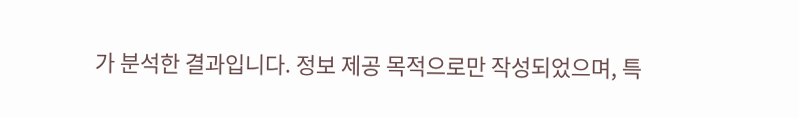가 분석한 결과입니다. 정보 제공 목적으로만 작성되었으며, 특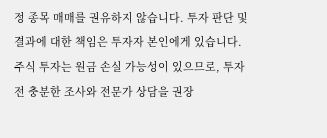정 종목 매매를 권유하지 않습니다. 투자 판단 및 결과에 대한 책임은 투자자 본인에게 있습니다. 주식 투자는 원금 손실 가능성이 있으므로, 투자 전 충분한 조사와 전문가 상담을 권장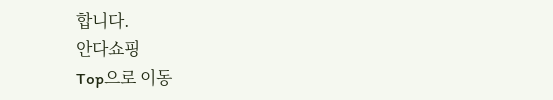합니다.
안다쇼핑
Top으로 이동